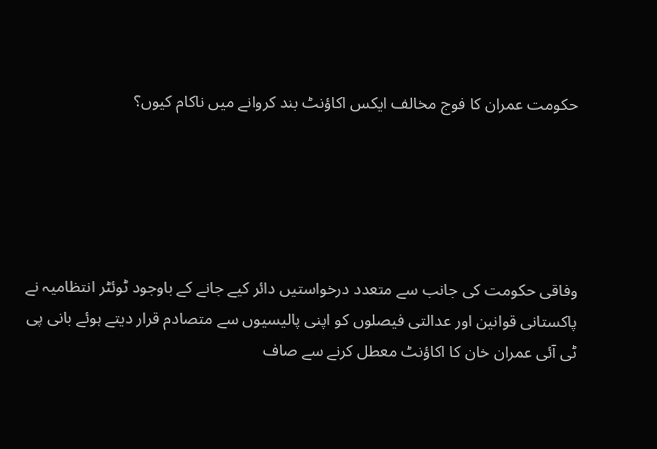حکومت عمران کا فوج مخالف ایکس اکاؤنٹ بند کروانے میں ناکام کیوں؟





وفاقی حکومت کی جانب سے متعدد درخواستیں دائر کیے جانے کے باوجود ٹوئٹر انتظامیہ نے پاکستانی قوانین اور عدالتی فیصلوں کو اپنی پالیسیوں سے متصادم قرار دیتے ہوئے بانی پی ٹی آئی عمران خان کا اکاؤنٹ معطل کرنے سے صاف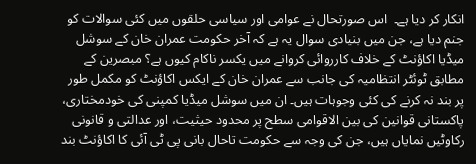انکار کر دیا ہے۔  اس صورتحال نے عوامی اور سیاسی حلقوں میں کئی سوالات کو جنم دیا ہے، جن میں بنیادی سوال یہ ہے کہ آخر حکومت عمران خان کے سوشل میڈیا اکاؤنٹ کے خلاف کارروائی کروانے میں یکسر ناکام کیوں ہے؟ مبصرین کے مطابق ٹوئٹر انتظامیہ کی جانب سے عمران خان کے ایکس اکاؤنٹ کو مکمل طور پر بند نہ کرنے کی کئی وجوہات ہیں۔ ان میں سوشل میڈیا کمپنی کی خودمختاری، پاکستانی قوانین کی بین الاقوامی سطح پر محدود حیثیت، اور عدالتی و قانونی رکاوٹیں نمایاں ہیں، جن کی وجہ سے حکومت تاحال بانی پی ٹی آئی کا اکاؤنٹ بند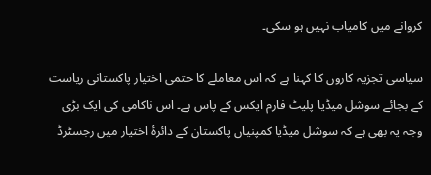کروانے میں کامیاب نہیں ہو سکی۔

سیاسی تجزیہ کاروں کا کہنا ہے کہ اس معاملے کا حتمی اختیار پاکستانی ریاست کے بجائے سوشل میڈیا پلیٹ فارم ایکس کے پاس ہے۔ اس ناکامی کی ایک بڑی وجہ یہ بھی ہے کہ سوشل میڈیا کمپنیاں پاکستان کے دائرۂ اختیار میں رجسٹرڈ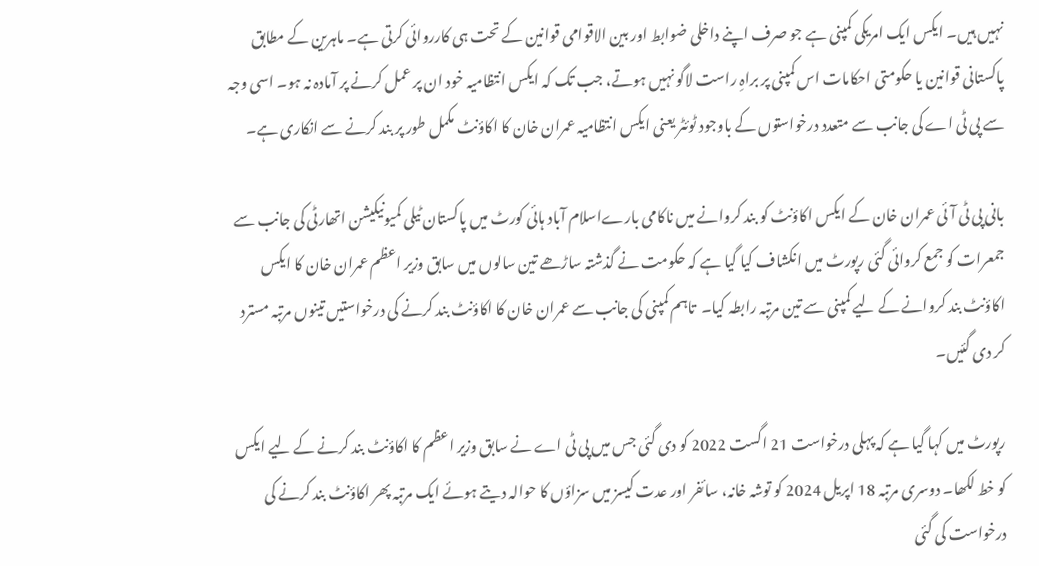نہیں ہیں۔ ایکس ایک امریکی کمپنی ہے جو صرف اپنے داخلی ضوابط اور بین الاقوامی قوانین کے تحت ہی کارروائی کرتی ہے۔ ماہرین کے مطابق پاکستانی قوانین یا حکومتی احکامات اس کمپنی پر براہِ راست لاگو نہیں ہوتے، جب تک کہ ایکس انتظامیہ خود ان پر عمل کرنے پر آمادہ نہ ہو۔ اسی وجہ سے پی ٹی اے کی جانب سے متعدد درخواستوں کے باوجود ٹوئٹر یعنی ایکس انتظامیہ عمران خان کا اکاؤنٹ مکمل طور پر بند کرنے سے انکاری ہے۔

بانی پی ٹی آئی عمران خان کے ایکس اکاؤنٹ کو بند کروانے میں ناکامی بارےاسلام آباد ہائی کورٹ میں پاکستان ٹیلی کمیونیکیشن اتھارٹی کی جانب سے جمعرات کو جمع کروائی گئی رپورٹ میں انکشاف کیا گیا ہے کہ حکومت نے گذشتہ ساڑھے تین سالوں میں سابق وزیر اعظم عمران خان کا ایکس اکاؤنٹ بند کروانے کے لیے کمپنی سے تین مرتبہ رابطہ کیا۔  تاہم کمپنی کی جانب سے عمران خان کا اکاؤنٹ بند کرنے کی درخواستیں تینوں مرتبہ مسترد کر دی گئیں۔

رپورٹ میں کہا گیا ہے کہ پہلی درخواست 21 اگست 2022 کو دی گئی جس میں پی ٹی اے نے سابق وزیر اعظم کا اکاؤنٹ بند کرنے کے لیے ایکس کو خط لکھا۔ دوسری مرتبہ 18 اپریل 2024 کو توشہ خانہ، سائفر اور عدت کیسز میں سزاؤں کا حوالہ دیتے ہوئے ایک مرتبہ پھر اکاؤنٹ بند کرنے کی درخواست کی گئی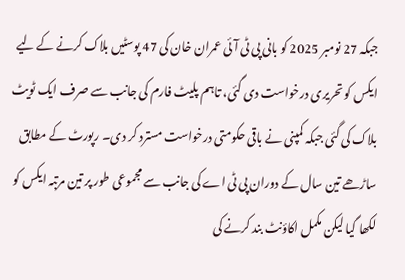جبکہ 27 نومبر 2025 کو بانی پی ٹی آئی عمران خان کی 47 پوسٹیں بلاک کرنے کے لیے ایکس کو تحریری درخواست دی گئی، تاہم پلیٹ فارم کی جانب سے صرف ایک ٹویٹ بلاک کی گئی جبکہ کمپنی نے باقی حکومتی درخواست مسترد کر دی۔ رپورٹ کے مطابق ساڑھے تین سال کے دوران پی ٹی اے کی جانب سے مجموعی طور پر تین مرتبہ ایکس کو لکھا گیا لیکن مکمل اکاؤنٹ بند کرنے کی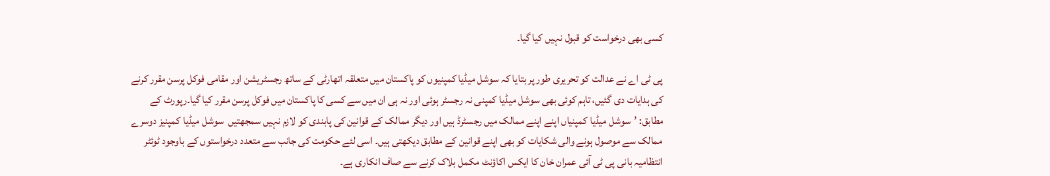کسی بھی درخواست کو قبول نہیں کیا گیا۔

پی ٹی اے نے عدالت کو تحریری طور پر بتایا کہ سوشل میڈیا کمپنیوں کو پاکستان میں متعلقہ اتھارٹی کے ساتھ رجسٹریشن اور مقامی فوکل پرسن مقرر کرنے کی ہدایات دی گئیں، تاہم کوئی بھی سوشل میڈیا کمپنی نہ رجسٹر ہوئی اور نہ ہی ان میں سے کسی کا پاکستان میں فوکل پرسن مقرر کیا گیا۔رپورٹ کے مطابق: ’سوشل میڈیا کمپنیاں اپنے اپنے ممالک میں رجسٹرڈ ہیں اور دیگر ممالک کے قوانین کی پابندی کو لازم نہیں سمجھتیں  سوشل میڈیا کمپنیز دوسرے ممالک سے موصول ہونے والی شکایات کو بھی اپنے قوانین کے مطابق دیکھتی ہیں۔ اسی لئے حکومت کی جانب سے متعدد درخواستوں کے باوجود ٹوئٹر انتظامیہ بانی پی ٹی آئی عمران خان کا ایکس اکاؤنٹ مکمل بلاک کرنے سے صاف انکاری ہے۔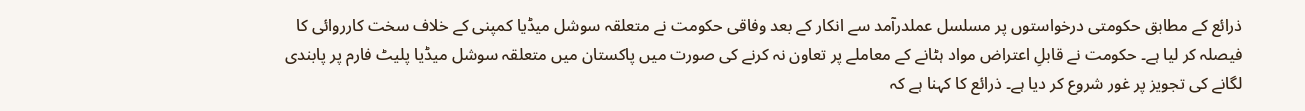ذرائع کے مطابق حکومتی درخواستوں پر مسلسل عملدرآمد سے انکار کے بعد وفاقی حکومت نے متعلقہ سوشل میڈیا کمپنی کے خلاف سخت کارروائی کا فیصلہ کر لیا ہے۔ حکومت نے قابلِ اعتراض مواد ہٹانے کے معاملے پر تعاون نہ کرنے کی صورت میں پاکستان میں متعلقہ سوشل میڈیا پلیٹ فارم پر پابندی لگانے کی تجویز پر غور شروع کر دیا ہے۔ ذرائع کا کہنا ہے کہ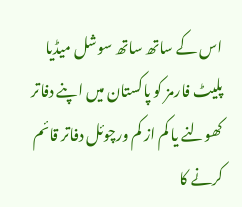اس کے ساتھ ساتھ سوشل میڈیا پلیٹ فارمز کو پاکستان میں اپنے دفاتر کھولنے یا کم از کم ورچوئل دفاتر قائم کرنے کا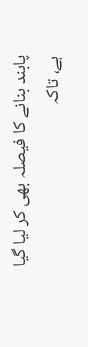پابند بنانے کا فیصلہ بھی کر لیا گیا ہے، تاکہ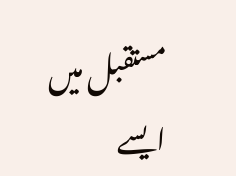مستقبل میں ایسے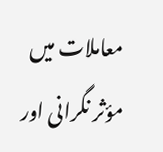معاملات میں مؤثر نگرانی اور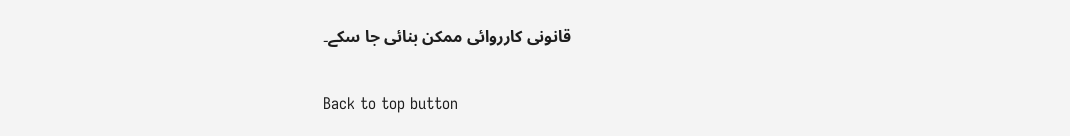قانونی کارروائی ممکن بنائی جا سکے۔

Back to top button